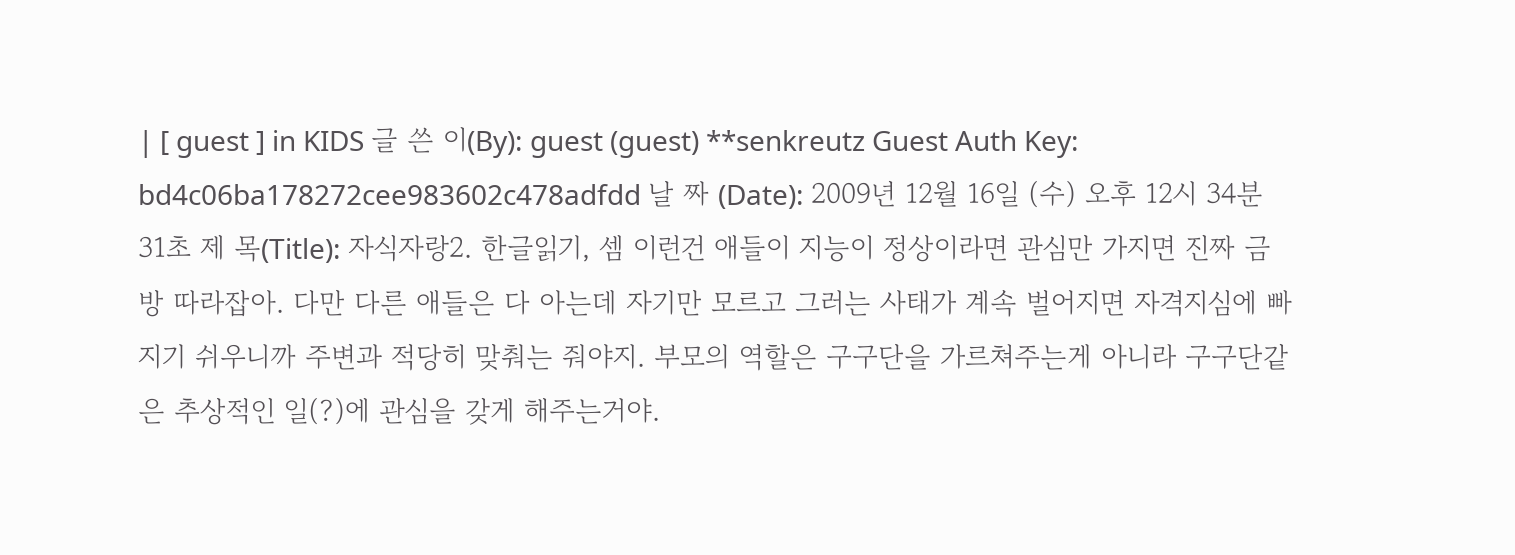| [ guest ] in KIDS 글 쓴 이(By): guest (guest) **senkreutz Guest Auth Key: bd4c06ba178272cee983602c478adfdd 날 짜 (Date): 2009년 12월 16일 (수) 오후 12시 34분 31초 제 목(Title): 자식자랑2. 한글읽기, 셈 이런건 애들이 지능이 정상이라면 관심만 가지면 진짜 금방 따라잡아. 다만 다른 애들은 다 아는데 자기만 모르고 그러는 사태가 계속 벌어지면 자격지심에 빠지기 쉬우니까 주변과 적당히 맞춰는 줘야지. 부모의 역할은 구구단을 가르쳐주는게 아니라 구구단같은 추상적인 일(?)에 관심을 갖게 해주는거야.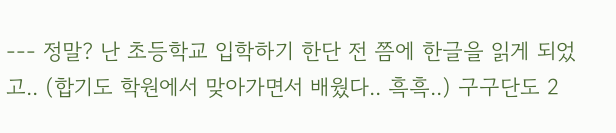--- 정말? 난 초등학교 입학하기 한단 전 쯤에 한글을 읽게 되었고.. (합기도 학원에서 맞아가면서 배웠다.. 흑흑..) 구구단도 2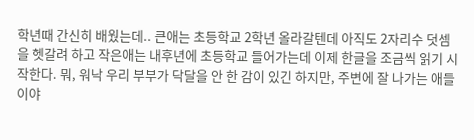학년때 간신히 배웠는데.. 큰애는 초등학교 2학년 올라갈텐데 아직도 2자리수 덧셈을 헷갈려 하고 작은애는 내후년에 초등학교 들어가는데 이제 한글을 조금씩 읽기 시작한다. 뭐, 워낙 우리 부부가 닥달을 안 한 감이 있긴 하지만, 주변에 잘 나가는 애들 이야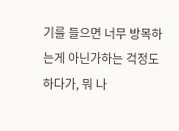기를 들으면 너무 방목하는게 아닌가하는 걱정도 하다가, 뭐 나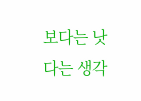보다는 낫다는 생각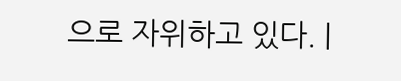으로 자위하고 있다. |